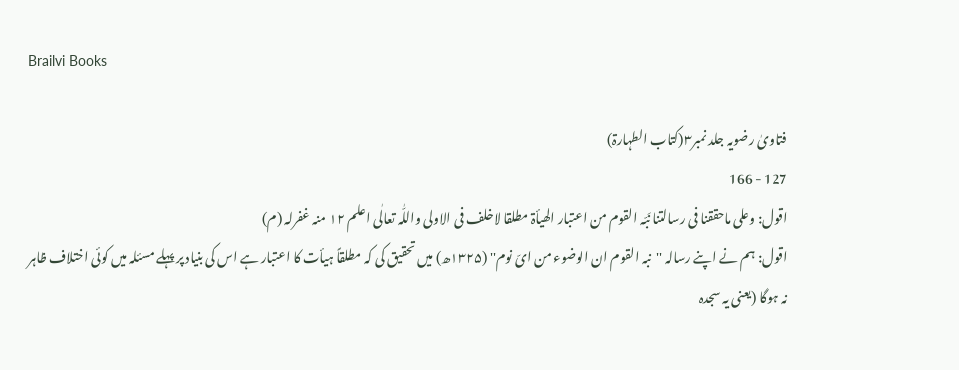Brailvi Books

فتاویٰ رضویہ جلد نمبر۳(کتاب الطہارۃ)
127 - 166
اقول: وعلی ماحققنا فی رسالتنا نَبّہ القوم من اعتبار الھیأۃ مطلقا لاخلف فی الاولی واللّٰہ تعالٰی اعلم ۱۲ منہ غفرلہ (م)
اقول: ہم نے اپنے رسالہ ''نبہ القوم ان الوضوء من ایّ نوم'' (۱۳۲۵ھ) میں تحقیق کی کہ مطلقاً ہیأت کا اعتبار ہے اس کی بنیاد پر پہلے مسئلہ میں کوئی اختلاف ظاہر نہ ہوگا (یعنی یہ سجدہ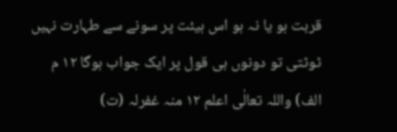قربت ہو یا نہ ہو اس ہیئت پر سونے سے طہارت نہیں ٹوٹتی تو دونوں ہی قول پر ایک جواب ہوگا ۱۲ م الف) واللہ تعالٰی اعلم ۱۲ منہ غفرلہ (ت)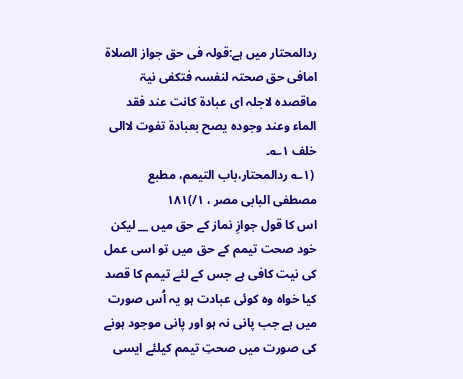ردالمحتار میں ہے:قولہ فی حق جواز الصلاۃ امافی حق صحتہ لنفسہ فتکفی نیۃ ماقصدہ لاجلہ ای عبادۃ کانت عند فقد الماء وعند وجودہ یصح بعبادۃ تفوت لاالی خلف ۱؎۔
 (۱؎ ردالمحتار،باب التیمم، مطبع مصطفی البابی مصر ، ۱/)۱۸۱
اس کا قول جوازِ نماز کے حق میں __ لیکن خود صحت تیمم کے حق میں تو اسی عمل کی نیت کافی ہے جس کے لئے تیمم کا قصد کیا خواہ وہ کوئی عبادت ہو یہ اُس صورت میں ہے جب پانی نہ ہو اور پانی موجود ہونے کی صورت میں صحتِ تیمم کیلئے ایسی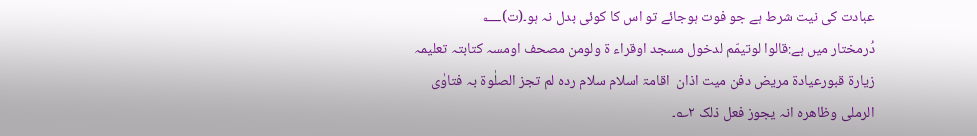عبادت کی نیت شرط ہے جو فوت ہوجائے تو اس کا کوئی بدل نہ ہو۔(ت)؂
دُرمختار میں ہے:قالوا لوتیمّم لدخول مسجد اوقراء ۃ ولومن مصحف اومسہ کتابتہ تعلیمہ زیارۃ قبورعیادۃ مریض دفن میت اذان  اقامۃ اسلام سلام ردہ لم تجز الصلٰوۃ بہ فتاوٰی الرملی وظاھرہ انہ یجوز فعل ذلک ۲؎۔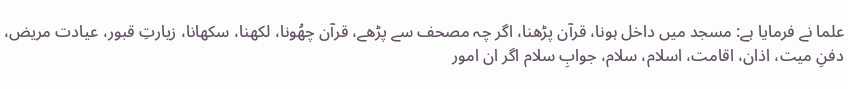علما نے فرمایا ہے: مسجد میں داخل ہونا، قرآن پڑھنا، اگر چہ مصحف سے پڑھے، قرآن چھُونا، لکھنا، سکھانا، زیارتِ قبور، عیادت مریض، دفنِ میت، اذان، اقامت، اسلام، سلام، جوابِ سلام اگر ان امور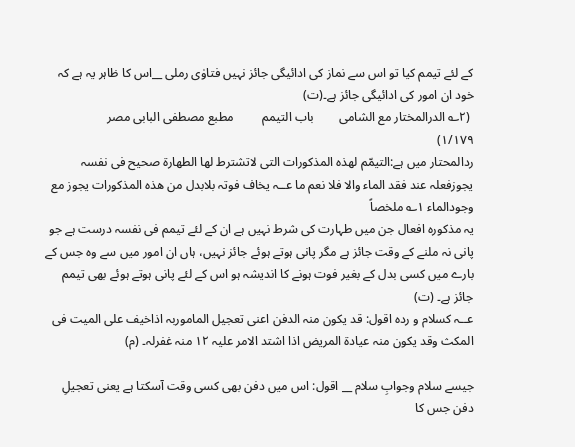کے لئے تیمم کیا تو اس سے نماز کی ادائیگی جائز نہیں فتاوٰی رملی __اس کا ظاہر یہ ہے کہ خود ان امور کی ادائیگی جائز ہے۔(ت)
 (۲؎ الدرالمختار مع الشامی        باب التیمم         مطبع مصطفی البابی مصر           ۱/۱۷۹)
ردالمحتار میں ہے:التیمّم لھذہ المذکورات التی لاتشترط لھا الطھارۃ صحیح فی نفسہ یجوزفعلہ عند فقد الماء والا فلا نعم ما عــہ یخاف فوتہ بلابدل من ھذہ المذکورات یجوز مع وجودالماء ۱؎ ملخصاً
یہ مذکورہ افعال جن میں طہارت کی شرط نہیں ہے ان کے لئے تیمم فی نفسہ درست ہے جو پانی نہ ملنے کے وقت جائز ہے مگر پانی ہوتے ہوئے جائز نہیں، ہاں ان امور میں سے وہ جس کے بارے میں کسی بدل کے بغیر فوت ہونے کا اندیشہ ہو اس کے لئے پانی ہوتے ہوئے بھی تیمم جائز ہے۔ (ت)
عــہ کسلام و ردہ اقول: قد یکون منہ الدفن اعنی تعجیل الماموربہ اذاخیف علی المیت فی المکث وقد یکون منہ عیادۃ المریض اذا اشتد الامر علیہ ۱۲ منہ غفرلہ۔ (م)

جیسے سلام وجوابِ سلام __ اقول: اس میں دفن بھی کسی وقت آسکتا ہے یعنی تعجیلِ دفن جس کا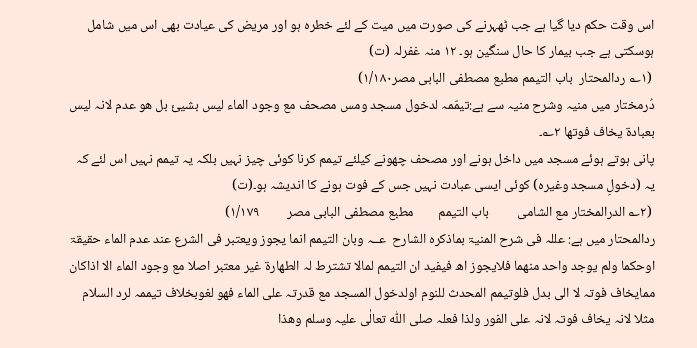اس وقت حکم دیا گیا ہے جب ٹھہرنے کی صورت میں میت کے لئے خطرہ ہو اور مریض کی عیادت بھی اس میں شامل ہوسکتی ہے جب بیمار کا حال سنگین ہو۔ ۱۲ منہ غفرلہ (ت)
 (۱؎ ردالمحتار  باب التیمم مطبع مصطفی البابی مصر۱/۱۸۰)
دُرمختار میں منیہ وشرح منیہ سے ہے:تیمّمہ لدخول مسجد ومس مصحف مع وجود الماء لیس بشیئ بل ھو عدم لانہ لیس بعبادۃ یخاف فوتھا ۲؎۔
پانی ہوتے ہوئے مسجد میں داخل ہونے اور مصحف چھونے کیلئے تیمم کرنا کوئی چیز نہیں بلکہ یہ تیمم نہیں اس لئے کہ یہ (دخولِ مسجد وغیرہ) کوئی ایسی عبادت نہیں جس کے فوت ہونے کا اندیشہ ہو۔(ت)
 (۲؎ الدرالمختار مع الشامی         باب التیمم        مطبع مصطفی البابی مصر         ۱/۱۷۹)
ردالمحتار میں ہے: عللہ فی شرح المنیۃ بماذکرہ الشارح  عــہ وبان التیمم انما یجوز ویعتبر فی الشرع عند عدم الماء حقیقۃ اوحکما ولم یوجد واحد منھما فلایجوز اھ فیفید ان التیمم لمالا تشترط لہ الطھارۃ غیر معتبر اصلا مع وجود الماء الا اذاکان ممایخاف فوتہ لا الی بدل فلوتیمم المحدث للنوم اولدخول المسجد مع قدرتہ علی الماء فھو لغوبخلاف تیممہ لرد السلام مثلا لانہ یخاف فوتہ لانہ علی الفور ولذا فعلہ صلی اللّٰہ تعالٰی علیہ وسلم وھذا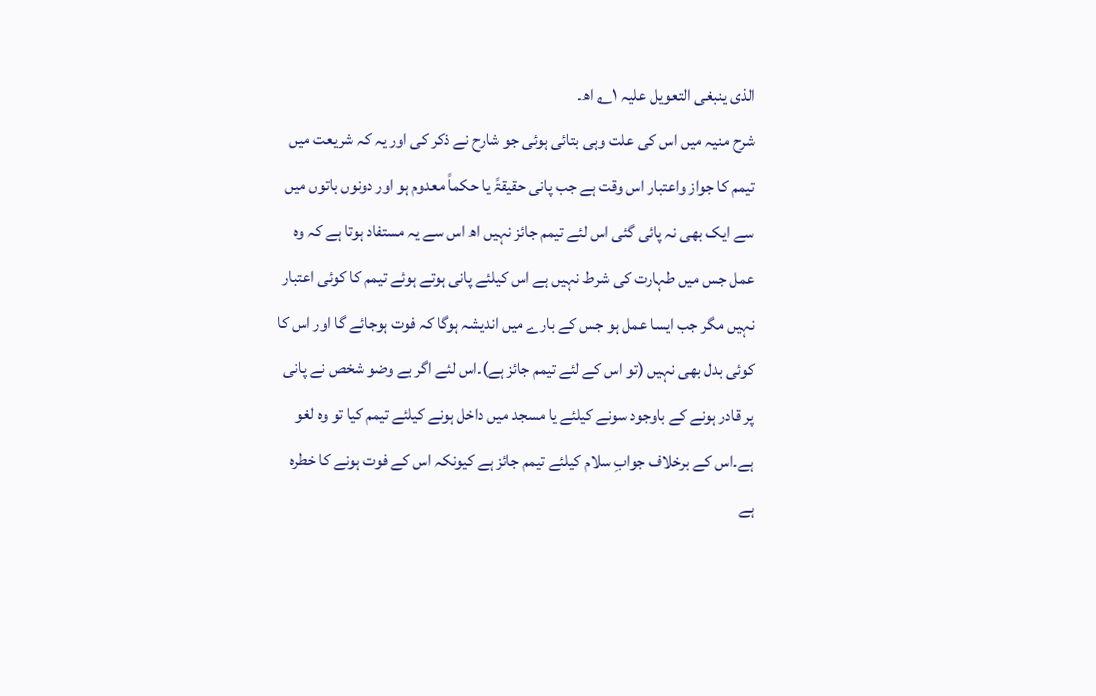الذی ینبغی التعویل علیہ ۱؎ اھ۔
شرح منیہ میں اس کی علت وہی بتائی ہوئی جو شارح نے ذکر کی اور یہ کہ شریعت میں تیمم کا جواز واعتبار اس وقت ہے جب پانی حقیقۃً یا حکماً معدوم ہو اور دونوں باتوں میں سے ایک بھی نہ پائی گئی اس لئے تیمم جائز نہیں اھ اس سے یہ مستفاد ہوتا ہے کہ وہ عمل جس میں طہارت کی شرط نہیں ہے اس کیلئے پانی ہوتے ہوئے تیمم کا کوئی اعتبار نہیں مگر جب ایسا عمل ہو جس کے بارے میں اندیشہ ہوگا کہ فوت ہوجائے گا اور اس کا کوئی بدل بھی نہیں (تو اس کے لئے تیمم جائز ہے)۔اس لئے اگر بے وضو شخص نے پانی پر قادر ہونے کے باوجود سونے کیلئے یا مسجد میں داخل ہونے کیلئے تیمم کیا تو وہ لغو ہے۔اس کے برخلاف جوابِ سلام کیلئے تیمم جائز ہے کیونکہ اس کے فوت ہونے کا خطرہ ہے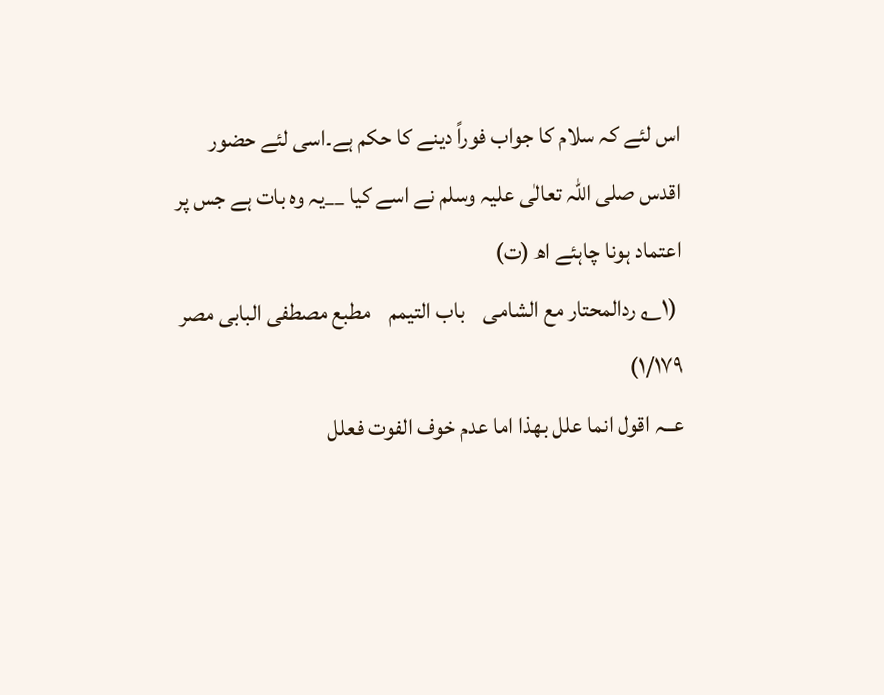اس لئے کہ سلام کا جواب فوراً دینے کا حکم ہے۔اسی لئے حضور اقدس صلی اللہ تعالٰی علیہ وسلم نے اسے کیا __یہ وہ بات ہے جس پر اعتماد ہونا چاہئے اھ (ت)
 (۱؎ ردالمحتار مع الشامی    باب التیمم    مطبع مصطفی البابی مصر        ۱/۱۷۹)
عــہ اقول انما علل بھذا اما عدم خوف الفوت فعلل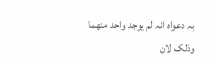بہ دعواہ انہ لم یوجد واحد منھما وذلک لان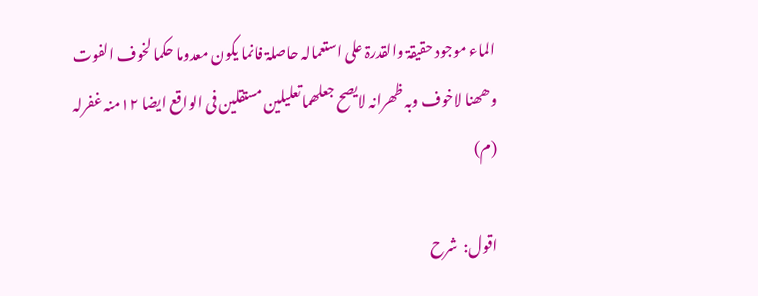الماء موجود حقیقۃ والقدرۃ علی استعمالہ حاصلۃ فانما یکون معدوما حکما لخوف الفوت وھھنا لاخوف وبہ ظھرانہ لایصح جعلھماتعلیلین مستقلین فی الواقع ایضا ۱۲منہ غفرلہ (م)

اقول:  شرح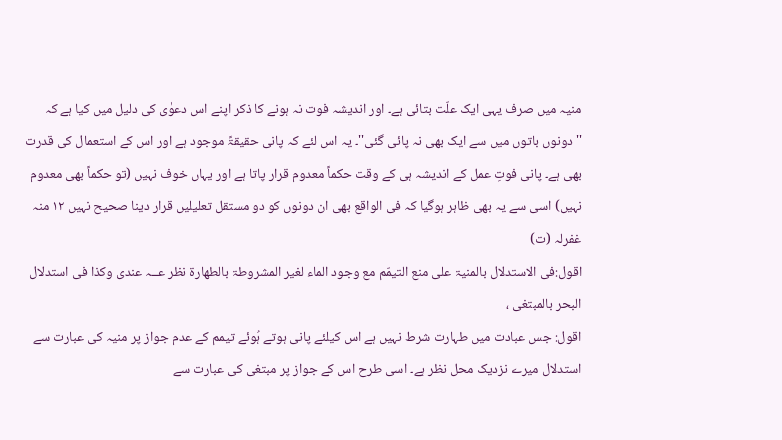منیہ میں صرف یہی ایک علّت بتائی ہے۔ اور اندیشہ فوت نہ ہونے کا ذکر اپنے اس دعوٰی کی دلیل میں کیا ہے کہ ''دونوں باتوں میں سے ایک بھی نہ پائی گئی''۔ یہ اس لئے کہ پانی حقیقۃً موجود ہے اور اس کے استعمال کی قدرت بھی ہے۔ پانی فوتِ عمل کے اندیشہ ہی کے وقت حکماً معدوم قرار پاتا ہے اور یہاں خوف نہیں (تو حکماً بھی معدوم نہیں) اسی سے یہ بھی ظاہر ہوگیا کہ فی الواقع بھی ان دونوں کو دو مستقل تعلیلیں قرار دینا صحیح نہیں ۱۲ منہ غفرلہ (ت)
اقول:فی الاستدلال بالمنیۃ علی منع التیمّم مع وجود الماء لغیر المشروطۃ بالطھارۃ نظر عــہ عندی وکذا فی استدلال البحر بالمبتغی ،
اقول: جس عبادت میں طہارت شرط نہیں ہے اس کیلئے پانی ہوتے ہُوئے تیمم کے عدم جواز پر منیہ کی عبارت سے استدلال میرے نزدیک محل نظر ہے۔ اسی طرح اس کے جواز پر مبتغی کی عبارت سے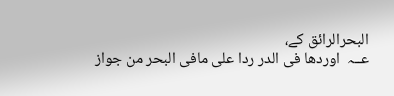البحرالرائق کے،
عــہ  اوردھا فی الدر ردا علی مافی البحر من جواز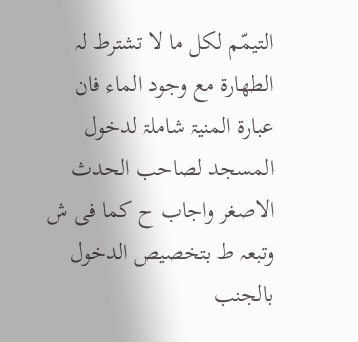التیمّم لکل ما لا تشترط لہ الطھارۃ مع وجود الماء فان عبارۃ المنیۃ شاملۃ لدخول المسجد لصاحب الحدث الاصغر واجاب ح کما فی ش وتبعہ ط بتخصیص الدخول بالجنب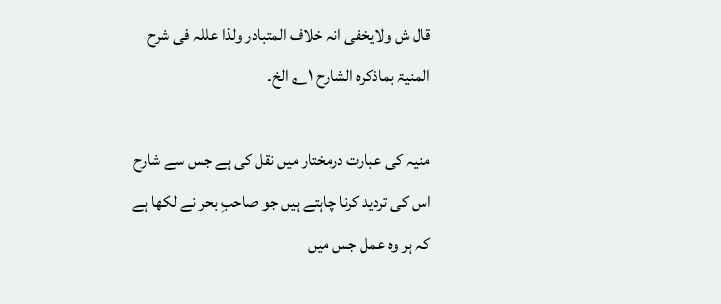قال ش ولایخفی انہ خلاف المتبادر ولذا عللہ فی شرح المنیۃ بماذکرہ الشارح ۱؎ الخ۔

منیہ کی عبارت درمختار میں نقل کی ہے جس سے شارح اس کی تردید کرنا چاہتے ہیں جو صاحبِ بحر نے لکھا ہے کہ ہر وہ عمل جس میں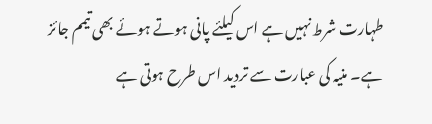طہارت شرط نہیں ہے اس کیلئے پانی ہوتے ہوئے بھی تیمم جائز ہے۔ منیہ کی عبارت سے تردید اس طرح ہوتی ہے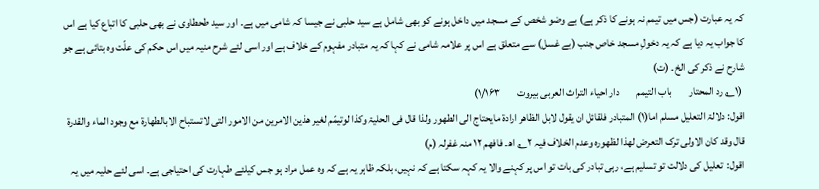کہ یہ عبارت (جس میں تیمم نہ ہونے کا ذکر ہے) بے وضو شخص کے مسجد میں داخل ہونے کو بھی شامل ہے سید حلبی نے جیسا کہ شامی میں ہے۔ اور سید طحطاوی نے بھی حلبی کا اتباع کیا ہے اس کا جواب یہ دیا ہے کہ یہ دخولِ مسجد خاص جنب (بے غسل) سے متعلق ہے اس پر علامہ شامی نے کہا کہ یہ متبادر مفہوم کے خلاف ہے اور اسی لئے شرح منیہ میں اس حکم کی علّت وہ بتائی ہے جو شارح نے ذکر کی الخ۔ (ت)
 (۱؎ رد المحتار        باب التیمم        دار احیاء التراث العربی بیروت        ۱/۱۶۳)
اقول: دلالۃ التعلیل مسلم اما(۱) المتبادر فلقائل ان یقول لابل الظاھر ارادۃ مایحتاج الی الطھور ولذا قال فی الحلیۃ وکذا لوتیمّم لغیر ھذین الامرین من الامور التی لاتستباح الابالطھارۃ مع وجود الماء والقدرۃ قال وقد کان الاولی ترک التعرض لھذا لظھورہ وعدم الخلاف فیہ ۲؎ اھ۔ فافھم ۱۲ منہ غفرلہ (م)
اقول:  تعلیل کی دلالت تو تسلیم ہے، رہی تبادر کی بات تو اس پر کہنے والا یہ کہہ سکتا ہے کہ نہیں، بلکہ ظاہر یہ ہے کہ وہ عمل مراد ہو جس کیلئے طہارت کی احتیاجی ہے۔ اسی لئے حلیہ میں یہ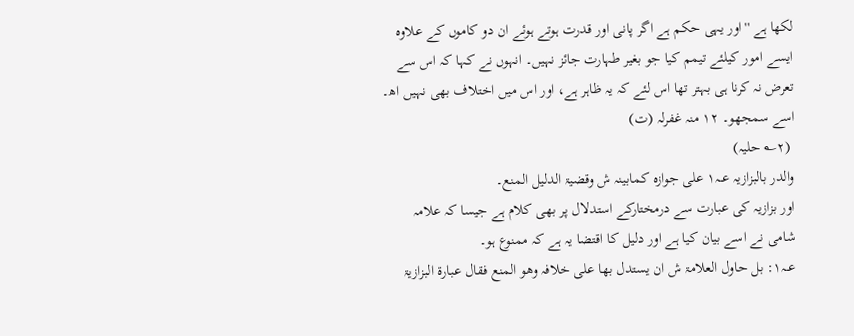لکھا ہے ''اور یہی حکم ہے اگر پانی اور قدرت ہوتے ہوئے ان دو کاموں کے علاوہ ایسے امور کیلئے تیمم کیا جو بغیر طہارت جائز نہیں۔ انہوں نے کہا کہ اس سے تعرض نہ کرنا ہی بہتر تھا اس لئے کہ یہ ظاہر ہے، اور اس میں اختلاف بھی نہیں اھ۔ اسے سمجھو۔ ۱۲ منہ غفرلہ (ت)
 (۲؎ حلیہ)
والدر بالبزازیہ عــہ۱ علی جوازہ کمابینہ ش وقضیۃ الدلیل المنع۔
اور بزازیہ کی عبارت سے درمختارکے استدلال پر بھی کلام ہے جیسا کہ علامہ شامی نے اسے بیان کیا ہے اور دلیل کا اقتضا یہ ہے کہ ممنوع ہو۔
عــہ۱: بل حاول العلامۃ ش ان یستدل بھا علی خلافہ وھو المنع فقال عبارۃ البزازیۃ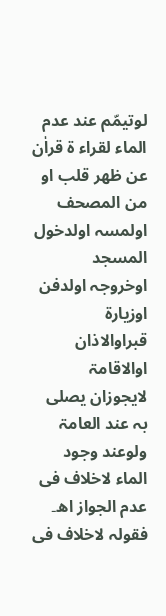لوتیمّم عند عدم الماء لقراء ۃ قراٰن عن ظھر قلب او من المصحف اولمسہ اولدخول المسجد اوخروجہ اولدفن اوزیارۃ قبراوالاذان اوالاقامۃ لایجوزان یصلی بہ عند العامۃ ولوعند وجود الماء لاخلاف فی عدم الجواز اھ۔ فقولہ لاخلاف فی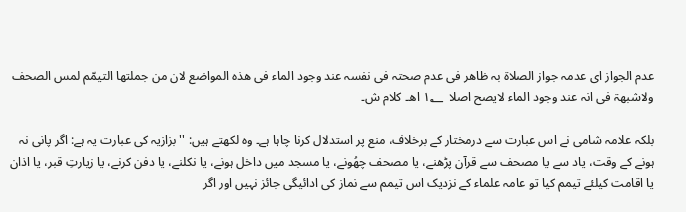عدم الجواز ای عدمہ جواز الصلاۃ بہ ظاھر فی عدم صحتہ فی نفسہ عند وجود الماء فی ھذہ المواضع لان من جملتھا التیمّم لمس الصحف ولاشبھۃ فی انہ عند وجود الماء لایصح اصلا  ۱؂ اھ۔ کلام ش۔

بلکہ علامہ شامی نے اس عبارت سے درمختار کے برخلاف، منع پر استدلال کرنا چاہا ہے۔ وہ لکھتے ہیں: ''بزازیہ کی عبارت یہ ہے: اگر پانی نہ ہونے کے وقت، یاد سے یا مصحف سے قرآن پڑھنے، یا مصحف چھُونے، یا مسجد میں داخل ہونے، یا نکلنے، یا دفن کرنے، یا زیارتِ قبر، یا اذان یا اقامت کیلئے تیمم کیا تو عامہ علماء کے نزدیک اس تیمم سے نماز کی ادائیگی جائز نہیں اور اگر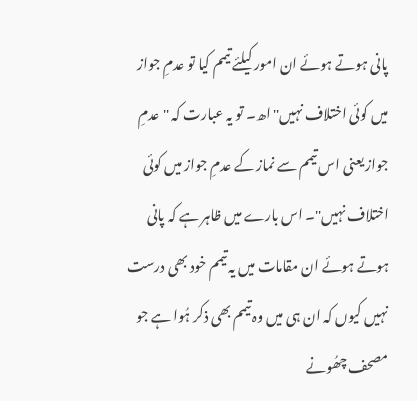پانی ہوتے ہوئے ان امور کیلئے تیمم کیا تو عدمِ جواز میں کوئی اختلاف نہیں'' اھ۔ تو یہ عبارت کہ ''عدمِ جواز یعنی اس تیمم سے نماز کے عدمِ جواز میں کوئی اختلاف نہیں''۔ اس بارے میں ظاہر ہے کہ پانی ہوتے ہوئے ان مقامات میں یہ تیمم خود بھی درست نہیں کیوں کہ ان ہی میں وہ تیمم بھی ذکر ہُوا ہے جو مصحف چھُونے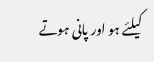کیلئے ہو اور پانی ہوتے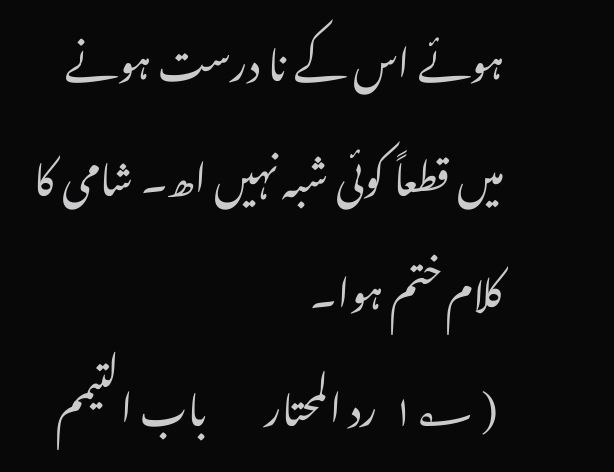ہوئے اس کے نا درست ہونے میں قطعاً کوئی شبہ نہیں اھ۔ شامی کا کلام ختم ہوا۔
 ( ۱؂  رد المحتار        باب التیمم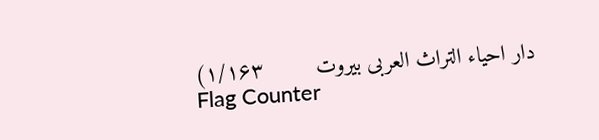دار احیاء التراث العربی بیروت        ۱/۱۶۳)
Flag Counter